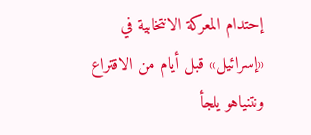إحتدام المعركة الانتخابية في «إسرائيل» قبل أيام من الاقتراع ونتنياهو يلجأ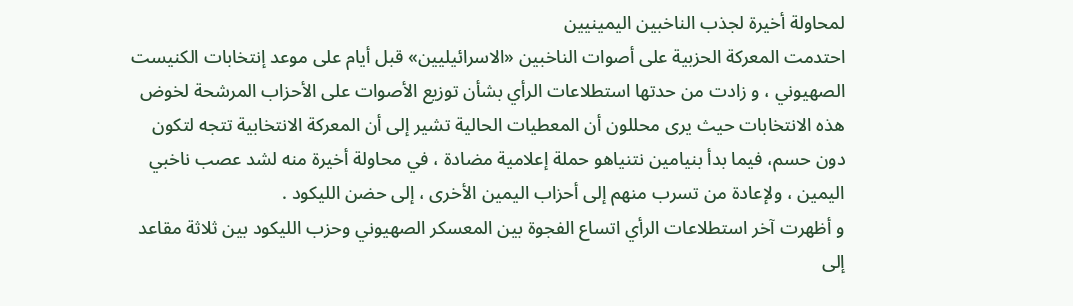لمحاولة أخيرة لجذب الناخبين اليمينيين
احتدمت المعركة الحزبية على أصوات الناخبين «الاسرائيليين» قبل أيام على موعد إنتخابات الكنيست الصهيوني ، و زادت من حدتها استطلاعات الرأي بشأن توزيع الأصوات على الأحزاب المرشحة لخوض هذه الانتخابات حيث يرى محللون أن المعطيات الحالية تشير إلى أن المعركة الانتخابية تتجه لتكون دون حسم، فيما بدأ بنيامين نتنياهو حملة إعلامية مضادة ، في محاولة أخيرة منه لشد عصب ناخبي اليمين ، ولإعادة من تسرب منهم إلى أحزاب اليمين الأخرى ، إلى حضن الليكود .
و أظهرت آخر استطلاعات الرأي اتساع الفجوة بين المعسكر الصهيوني وحزب الليكود بين ثلاثة مقاعد إلى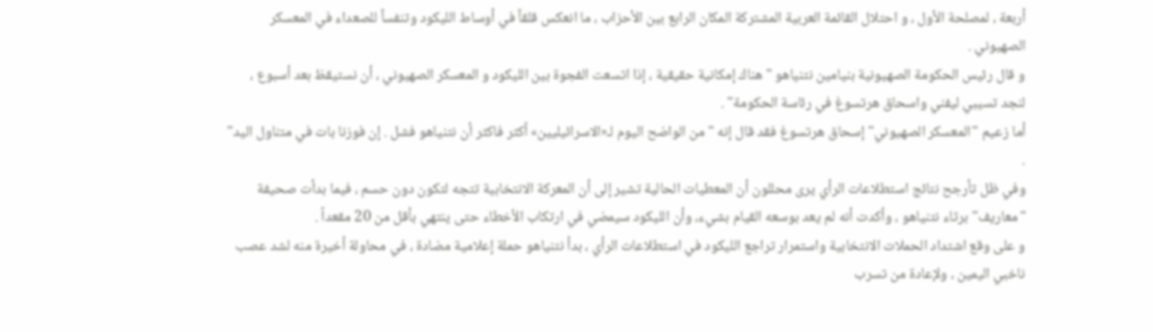أربعة ، لمصلحة الأول ، و احتلال القائمة العربية المشتركة المكان الرابع بين الأحزاب ، ما انعكس قلقاً في أوساط الليكود وتنفساً للصعداء في المعسكر الصهيوني .
و قال رئيس الحكومة الصهيونية بنيامين نتنياهو "هناك إمكانية حقيقية ، إذا اتسعت الفجوة بين الليكود و المعسكر الصهيوني ، أن نستيقظ بعد أسبوع ، لنجد تسيبي ليفني واسحاق هرتسوغ في رئاسة الحكومة" .
أما زعيم "المعسكر الصهيوني" إسحاق هرتسوغ فقد قال إنه "من الواضح اليوم لـ«الاسرائيليين» أكثر فاكثر أن نتنياهو فشل . إن فوزنا بات في متناول اليد" .
وفي ظل تأرجح نتائج استطلاعات الرأي يرى محللون أن المعطيات الحالية تشير إلى أن المعركة الانتخابية تتجه لتكون دون حسم ، فيما بدأت صحيفة "معاريف" برثاء نتنياهو ، وأكدت أنه لم يعد بوسعه القيام بشيء، وأن الليكود سيمضي في ارتكاب الأخطاء حتى ينتهي بأقل من 20 مقعداً .
و على وقع اشتداد الحملات الانتخابية واستمرار تراجع الليكود في استطلاعات الرأي ، بدأ نتنياهو حملة إعلامية مضادة ، في محاولة أخيرة منه لشد عصب ناخبي اليمين ، ولإعادة من تسرب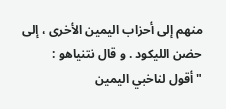منهم إلى أحزاب اليمين الأخرى ، إلى حضن الليكود . و قال نتنياهو : "أقول لناخبي اليمين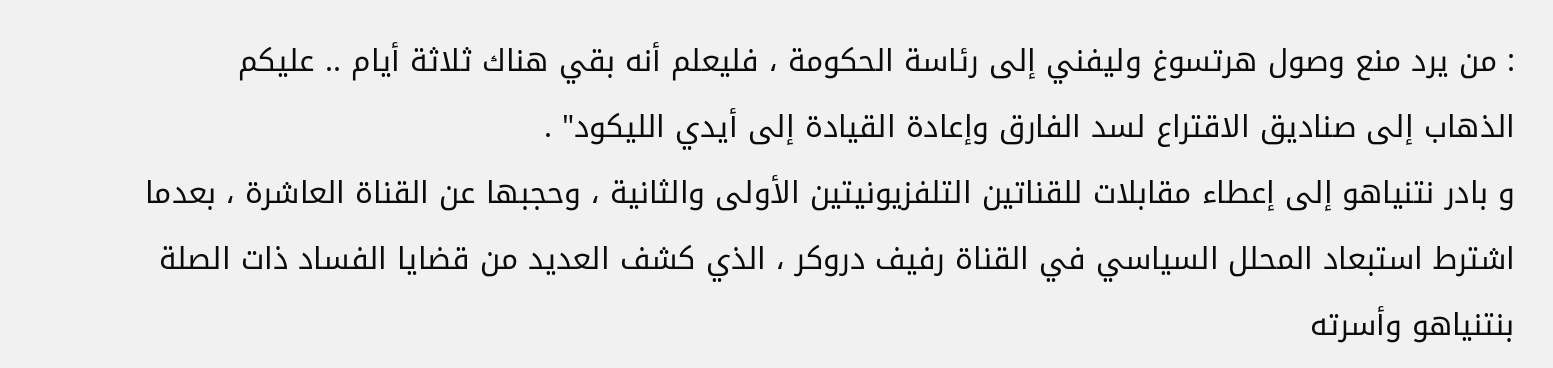: من يرد منع وصول هرتسوغ وليفني إلى رئاسة الحكومة ، فليعلم أنه بقي هناك ثلاثة أيام .. عليكم الذهاب إلى صناديق الاقتراع لسد الفارق وإعادة القيادة إلى أيدي الليكود" .
و بادر نتنياهو إلى إعطاء مقابلات للقناتين التلفزيونيتين الأولى والثانية ، وحجبها عن القناة العاشرة ، بعدما اشترط استبعاد المحلل السياسي في القناة رفيف دروكر ، الذي كشف العديد من قضايا الفساد ذات الصلة بنتنياهو وأسرته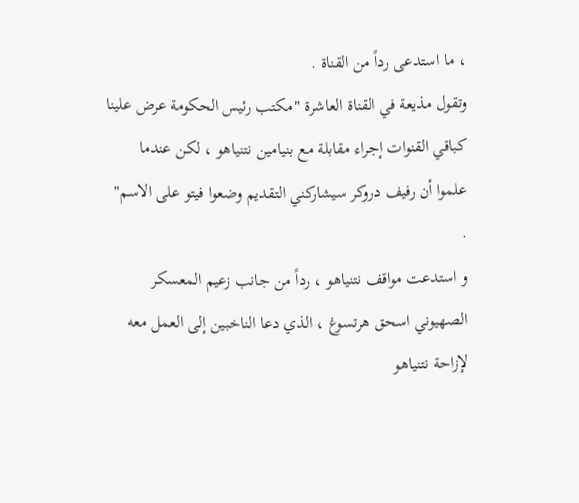، ما استدعى رداً من القناة .
وتقول مذيعة في القناة العاشرة "مكتب رئيس الحكومة عرض علينا كباقي القنوات إجراء مقابلة مع بنيامين نتنياهو ، لكن عندما علموا أن رفيف دروكر سيشاركني التقديم وضعوا فيتو على الاسم" .
و استدعت مواقف نتنياهو ، رداً من جانب زعيم المعسكر الصهيوني اسحق هرتسوغ ، الذي دعا الناخبين إلى العمل معه لإزاحة نتنياهو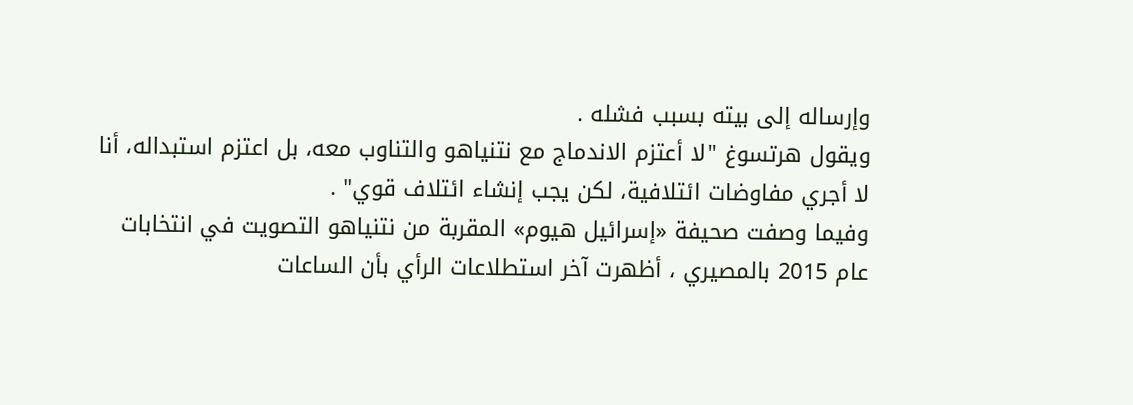وإرساله إلى بيته بسبب فشله .
ويقول هرتسوغ "لا أعتزم الاندماج مع نتنياهو والتناوب معه، بل اعتزم استبداله، أنا لا أجري مفاوضات ائتلافية، لكن يجب إنشاء ائتلاف قوي" .
وفيما وصفت صحيفة «إسرائيل هيوم» المقربة من نتنياهو التصويت في انتخابات عام 2015 بالمصيري ، أظهرت آخر استطلاعات الرأي بأن الساعات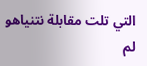التي تلت مقابلة نتنياهو لم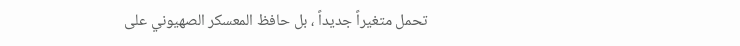تحمل متغيراً جديداً ، بل حافظ المعسكر الصهيوني على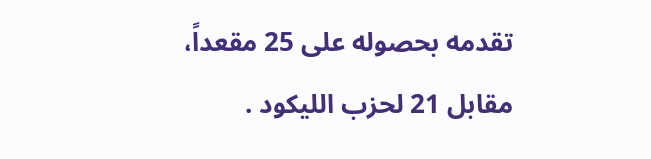تقدمه بحصوله على 25 مقعداً، مقابل 21 لحزب الليكود .